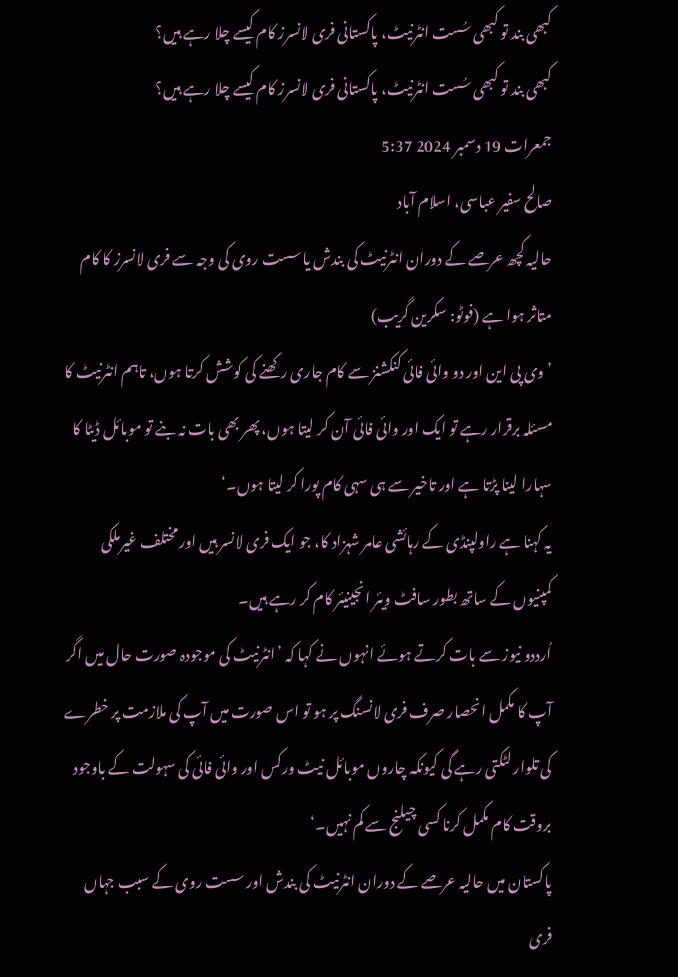کبھی بند تو کبھی سُست انٹرنیٹ، پاکستانی فری لانسرز کام کیسے چلا رہے ہیں؟
کبھی بند تو کبھی سُست انٹرنیٹ، پاکستانی فری لانسرز کام کیسے چلا رہے ہیں؟
جمعرات 19 دسمبر 2024 5:37
صالح سفیر عباسی، اسلام آباد
حالیہ کچھ عرصے کے دوران انٹرنیٹ کی بندش یا سست روی کی وجہ سے فری لانسرز کا کام متاثر ہوا ہے (فوٹو: سکرین گریب)
’وی پی این اور دو وائی فائی کنکشنز سے کام جاری رکھنے کی کوشش کرتا ہوں، تاہم انٹرنیٹ کا مسئلہ برقرار رہے تو ایک اور وائی فائی آن کر لیتا ہوں، پھر بھی بات نہ بنے تو موبائل ڈیٹا کا سہارا لینا پڑتا ہے اور تاخیر سے ہی سہی کام پورا کر لیتا ہوں۔‘
یہ کہنا ہے راولپنڈی کے رہائشی عامر شہزاد کا، جو ایک فری لانسر ہیں اور مختلف غیرملکی کمپنیوں کے ساتھ بطور سافٹ ویئر انجینیئر کام کر رہے ہیں۔
اُرددو نیوز سے بات کرتے ہوئے انہوں نے کہا کہ ’انٹرنیٹ کی موجودہ صورت حال میں اگر آپ کا مکمل انحصار صرف فری لانسنگ پر ہو تو اس صورت میں آپ کی ملازمت پر خطرے کی تلوار لٹکتی رہے گی کیونکہ چاروں موبائل نیٹ ورکس اور وائی فائی کی سہولت کے باوجود بروقت کام مکمل کرنا کسی چیلنج سے کم نہیں۔‘
پاکستان میں حالیہ عرصے کے دوران انٹرنیٹ کی بندش اور سست روی کے سبب جہاں فری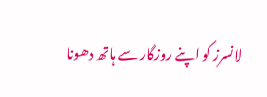لانسرز کو اپنے روزگار سے ہاتھ دھونا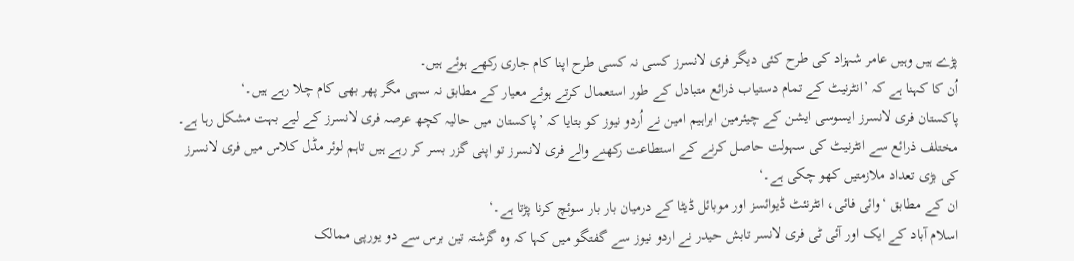پڑے ہیں وہیں عامر شہزاد کی طرح کئی دیگر فری لانسرز کسی نہ کسی طرح اپنا کام جاری رکھے ہوئے ہیں۔
اُن کا کہنا ہے کہ ’انٹرنیٹ کے تمام دستیاب ذرائع متبادل کے طور استعمال کرتے ہوئے معیار کے مطابق نہ سہی مگر پھر بھی کام چلا رہے ہیں۔‘
پاکستان فری لانسرز ایسوسی ایشن کے چیئرمین ابراہیم امین نے اُردو نیوز کو بتایا کہ ’پاکستان میں حالیہ کچھ عرصہ فری لانسرز کے لیے بہت مشکل رہا ہے۔ مختلف ذرائع سے انٹرنیٹ کی سہولت حاصل کرنے کے استطاعت رکھنے والے فری لانسرز تو اپنی گزر بسر کر رہے ہیں تاہم لوئر مڈل کلاس میں فری لانسرز کی بڑی تعداد ملازمتیں کھو چکی ہے۔‘
ان کے مطابق ‘وائی فائی، انٹرنئٹ ڈیوائسز اور موبائل ڈیٹا کے درمیان بار بار سوئچ کرنا پڑتا ہے۔‘
اسلام آباد کے ایک اور آئی ٹی فری لانسر تابش حیدر نے اردو نیوز سے گفتگو میں کہا کہ وہ گزشتہ تین برس سے دو یورپی ممالک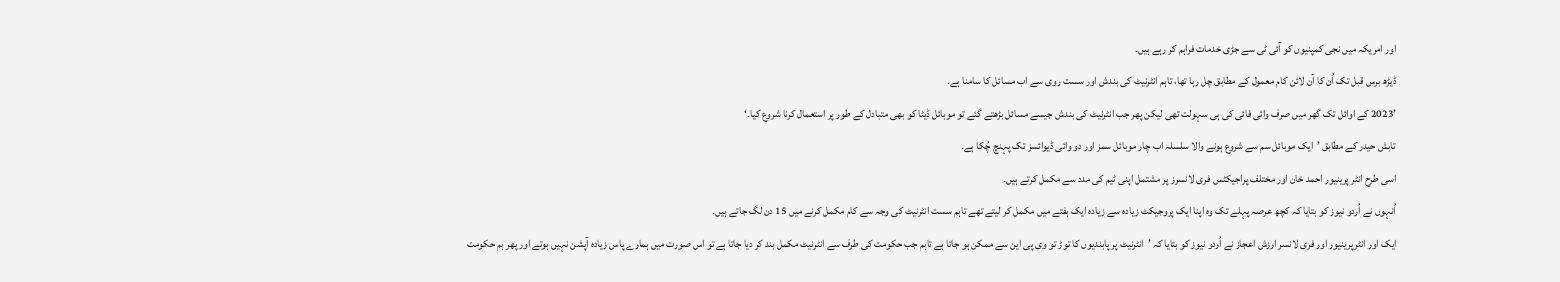اور امریکہ میں نجی کمپنیوں کو آئی ٹی سے جڑی خدمات فراہم کر رہے ہیں۔
ڈیڑھ برس قبل تک اُن کا آن لائن کام معمول کے مطابق چل رہا تھا، تاہم انٹرنیٹ کی بندش اور سست روی سے اب مسائل کا سامنا ہے۔
’2023 کے اوائل تک گھر میں صرف وائی فائی کی ہی سہولت تھی لیکن پھر جب انٹرنیٹ کی بندش جیسے مسائل بڑھتے گئے تو موبائل ڈیٹا کو بھی متبادل کے طور پر استعمال کرنا شروع کیا۔‘
تابش حیدر کے مطابق ’ایک موبائل سم سے شروع ہونے والا سلسلہ اب چار موبائل سمز اور دو وائی ڈیوائسز تک پہنچ چُکا ہے۔
اسی طرح انٹر پرینیور احمد خان اور مختلف پراجیکٹس فری لانسرز پر مشتمل اپنی ٹیم کی مدد سے مکمل کرتے ہیں۔
اُنہوں نے اُردو نیوز کو بتایا کہ کچھ عرصہ پہلے تک وہ اپنا ایک پروجیکٹ زیادہ سے زیادہ ایک ہفتے میں مکمل کر لیتے تھے تاہم سست انٹرنیٹ کی وجہ سے کام مکمل کرنے میں 15 دن لگ جاتے ہیں۔
ایک اور انٹرپرینیور اور فری لانسر ارزش اعجاز نے اُردو نیوز کو بتایا کہ ’انٹرنیٹ پر پابندیوں کا توڑ تو وی پی این سے ممکن ہو جاتا ہے تاہم جب حکومت کی طرف سے انٹرنیٹ مکمل بند کر دیا جاتا ہے تو اس صورت میں ہمارے پاس زیادہ آپشن نہیں ہوتے اور پھر ہم حکومت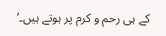کے ہی رحم و کرم پر ہوتے ہیں۔‘